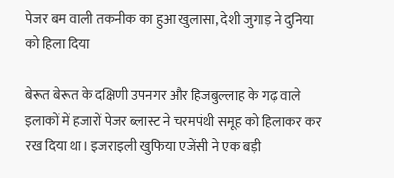पेजर बम वाली तकनीक का हुआ खुलासा, देशी जुगाड़ ने दुनिया को हिला दिया

बेरूत बेरूत के दक्षिणी उपनगर और हिजबुल्लाह के गढ़ वाले इलाकों में हजारों पेजर ब्लास्ट ने चरमपंथी समूह को हिलाकर कर रख दिया था। इजराइली खुफिया एजेंसी ने एक बड़ी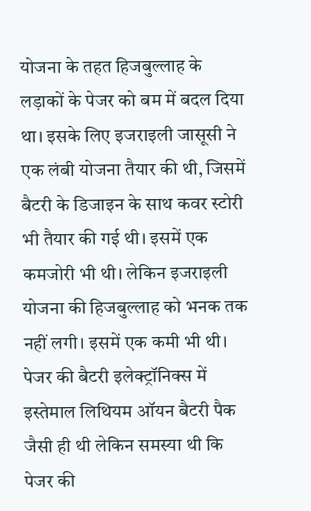योजना के तहत हिजबुल्लाह के लड़ाकों के पेजर को बम में बदल दिया था। इसके लिए इजराइली जासूसी ने एक लंबी योजना तैयार की थी, जिसमें बैटरी के डिजाइन के साथ कवर स्टोरी भी तैयार की गई थी। इसमें एक कमजोरी भी थी। लेकिन इजराइली योजना की हिजबुल्लाह को भनक तक नहीं लगी। इसमें एक कमी भी थी। पेजर की बैटरी इलेक्ट्रॉनिक्स में इस्तेमाल लिथियम ऑयन बैटरी पैक जैसी ही थी लेकिन समस्या थी कि पेजर की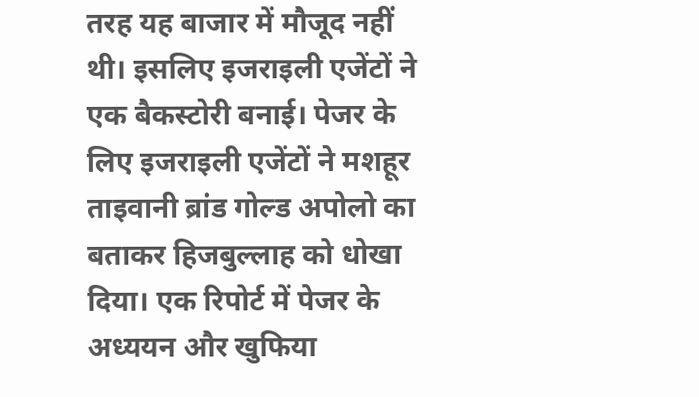तरह यह बाजार में मौजूद नहीं थी। इसलिए इजराइली एजेंटों ने एक बैकस्टोरी बनाई। पेजर के लिए इजराइली एजेंटों ने मशहूर ताइवानी ब्रांड गोल्ड अपोलो का बताकर हिजबुल्लाह को धोखा दिया। एक रिपोर्ट में पेजर के अध्ययन और खुफिया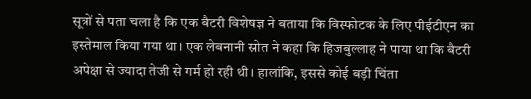सूत्रों से पता चला है कि एक बैटरी विशेषज्ञ ने बताया कि विस्फोटक के लिए पीईटीएन का इस्तेमाल किया गया था। एक लेबनानी स्रोत ने कहा कि हिजबुल्लाह ने पाया था कि बैटरी अपेक्षा से ज्यादा तेजी से गर्म हो रही थी। हालांकि, इससे कोई बड़ी चिंता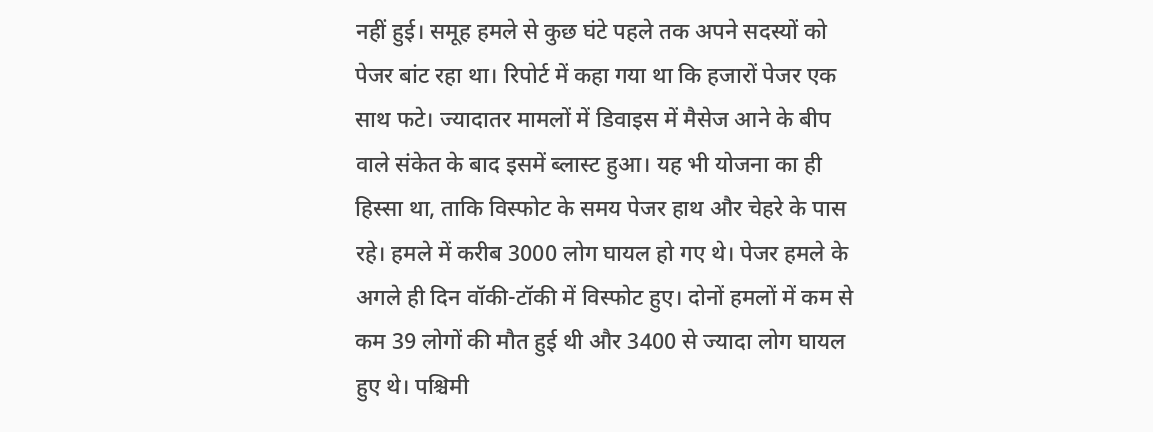नहीं हुई। समूह हमले से कुछ घंटे पहले तक अपने सदस्यों को पेजर बांट रहा था। रिपोर्ट में कहा गया था कि हजारों पेजर एक साथ फटे। ज्यादातर मामलों में डिवाइस में मैसेज आने के बीप वाले संकेत के बाद इसमें ब्लास्ट हुआ। यह भी योजना का ही हिस्सा था, ताकि विस्फोट के समय पेजर हाथ और चेहरे के पास रहे। हमले में करीब 3000 लोग घायल हो गए थे। पेजर हमले के अगले ही दिन वॉकी-टॉकी में विस्फोट हुए। दोनों हमलों में कम से कम 39 लोगों की मौत हुई थी और 3400 से ज्यादा लोग घायल हुए थे। पश्चिमी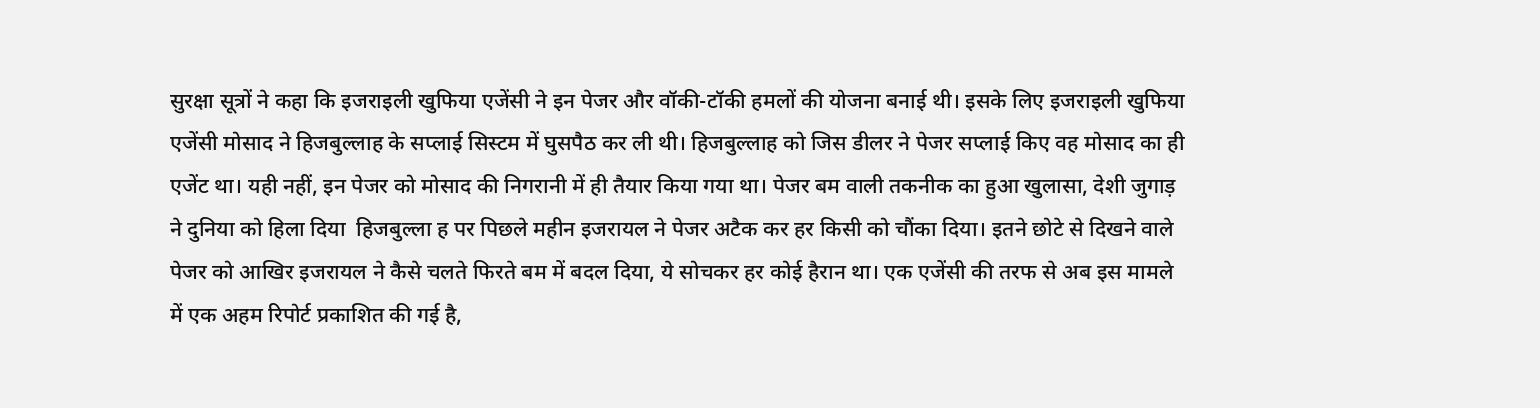सुरक्षा सूत्रों ने कहा कि इजराइली खुफिया एजेंसी ने इन पेजर और वॉकी-टॉकी हमलों की योजना बनाई थी। इसके लिए इजराइली खुफिया एजेंसी मोसाद ने हिजबुल्लाह के सप्लाई सिस्टम में घुसपैठ कर ली थी। हिजबुल्लाह को जिस डीलर ने पेजर सप्लाई किए वह मोसाद का ही एजेंट था। यही नहीं, इन पेजर को मोसाद की निगरानी में ही तैयार किया गया था। पेजर बम वाली तकनीक का हुआ खुलासा, देशी जुगाड़ ने दुनिया को हिला दिया  हिजबुल्ला ह पर पिछले महीन इजरायल ने पेजर अटैक कर हर किसी को चौंका दिया। इतने छोटे से दिखने वाले पेजर को आखिर इजरायल ने कैसे चलते फिरते बम में बदल दिया, ये सोचकर हर कोई हैरान था। एक एजेंसी की तरफ से अब इस मामले में एक अहम रिपोर्ट प्रकाशित की गई है,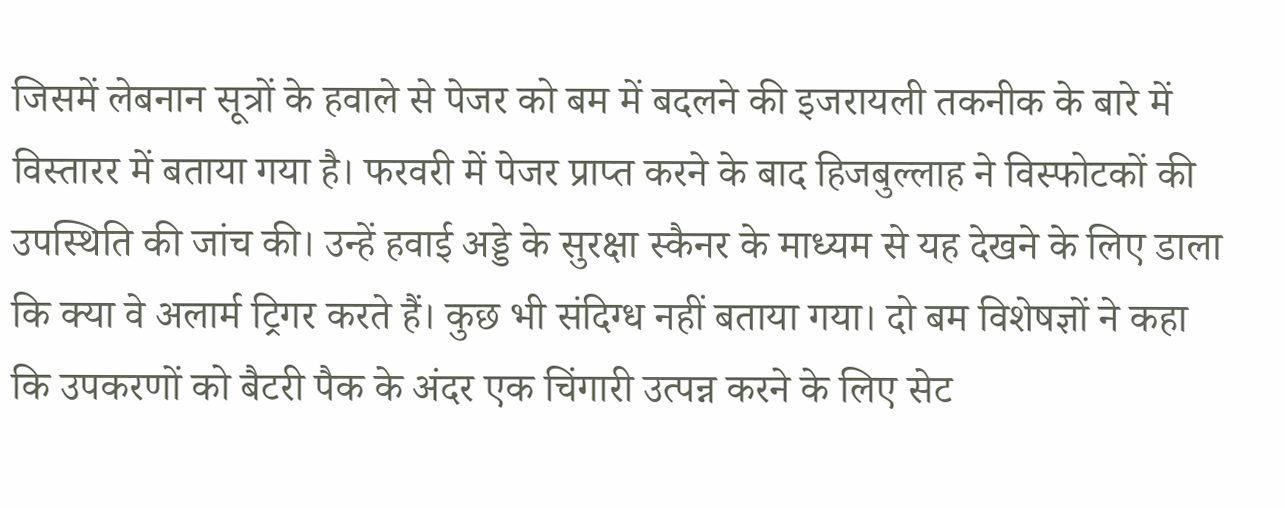जिसमें लेबनान सूत्रों के हवाले से पेजर को बम में बदलने की इजरायली तकनीक के बारे में विस्तारर में बताया गया है। फरवरी में पेजर प्राप्त करने के बाद हिजबुल्लाह ने विस्फोटकों की उपस्थिति की जांच की। उन्हें हवाई अड्डे के सुरक्षा स्कैनर के माध्यम से यह देखने के लिए डाला कि क्या वे अलार्म ट्रिगर करते हैं। कुछ भी संदिग्ध नहीं बताया गया। दो बम विशेषज्ञों ने कहा कि उपकरणों को बैटरी पैक के अंदर एक चिंगारी उत्पन्न करने के लिए सेट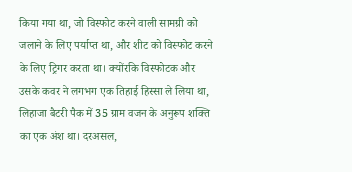किया गया था, जो विस्फोट करने वाली सामग्री को जलाने के लिए पर्याप्त था, और शीट को विस्फोट करने के लिए ट्रिगर करता था। क्योंरकि विस्फोटक और उसके कवर ने लगभग एक तिहाई हिस्सा ले लिया था, लिहाजा बैटरी पैक में 35 ग्राम वजन के अनुरूप शक्ति का एक अंश था। दरअसल,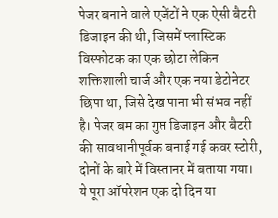पेजर बनाने वाले एजेंटों ने एक ऐसी बैटरी डिजाइन की थी, जिसमें प्लास्टिक विस्फोटक का एक छोटा लेकिन शक्तिशाली चार्ज और एक नया डेटोनेटर छिपा था, जिसे देख पाना भी संभव नहीं है। पेजर बम का गुप्त डिजाइन और बैटरी की सावधानीपूर्वक बनाई गई कवर स्टोरी, दोनों के बारे में विस्तानर में बताया गया। ये पूरा ऑपरेशन एक दो दिन या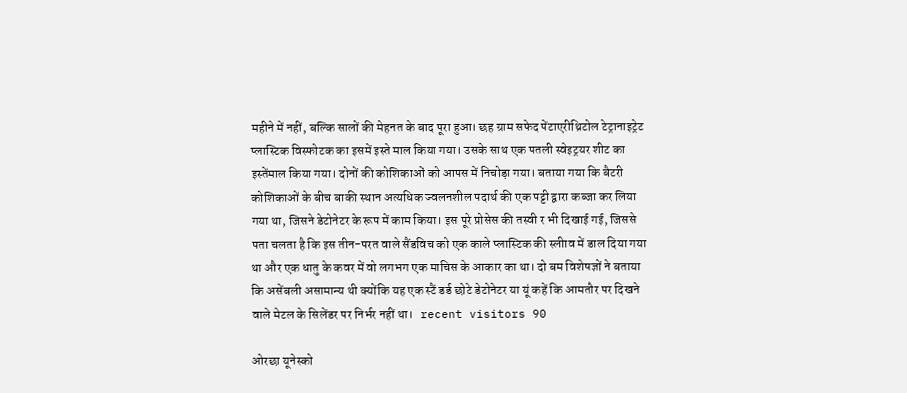महीने में नहीं, बल्कि सालों की मेहनत के बाद पूरा हुआ। छह ग्राम सफेद पेंटाएरीथ्रिटोल टेट्रानाइट्रेट प्लास्टिक विस्फोटक का इसमें इस्ते माल किया गया। उसके साथ एक पतली स्वेइट्रयर शीट का इस्तेंमाल किया गया। दोनों की कोशिकाओं को आपस में निचोड़ा गया। बताया गया कि बैटरी कोशिकाओं के बीच बाकी स्थान अत्यधिक ज्वलनशील पदार्थ की एक पट्टी द्वारा कब्जा कर लिया गया था, जिसने डेटोनेटर के रूप में काम किया। इस पूरे प्रोसेस की तस्वी र भी दिखाई गई, जिससे पता चलता है कि इस तीन-परत वाले सैंडविच को एक काले प्लास्टिक की स्लीाव में डाल दिया गया था और एक धातु के कवर में वो लगभग एक माचिस के आकार का था। दो बम विशेषज्ञों ने बताया कि असेंबली असामान्य थी क्योंकि यह एक स्टैं डर्ड छोटे डेटोनेटर या यूं कहें कि आमतौर पर दिखने वाले मेटल के सिलेंडर पर निर्भर नहीं था।   recent visitors 90

ओरछा यूनेस्को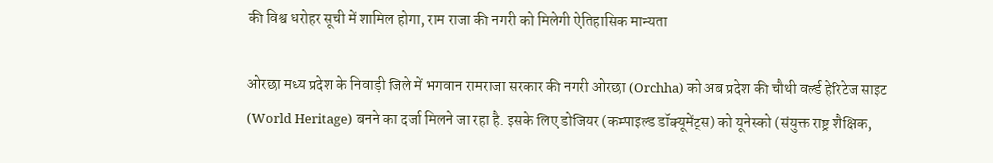की विश्व धरोहर सूची में शामिल होगा, राम राजा की नगरी को मिलेगी ऐतिहासिक मान्यता

ओरछा मध्य प्रदेश के निवाड़ी जिले में भगवान रामराजा सरकार की नगरी ओरछा (Orchha) को अब प्रदेश की चौथी वर्ल्ड हेरिटेज साइट (World Heritage) बनने का दर्जा मिलने जा रहा है. इसके लिए डोजियर (कम्पाइल्ड डॉक्यूमेंट्स) को यूनेस्को (संयुक्त राष्ट्र शैक्षिक,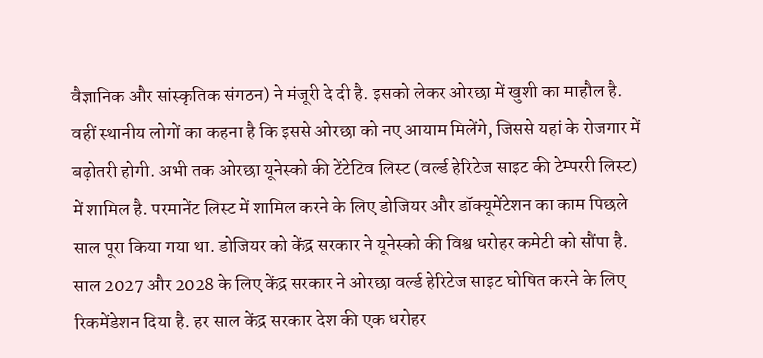वैज्ञानिक और सांस्कृतिक संगठन) ने मंजूरी दे दी है. इसको लेकर ओरछा में खुशी का माहौल है. वहीं स्थानीय लोगों का कहना है कि इससे ओरछा को नए आयाम मिलेंगे, जिससे यहां के रोजगार में बढ़ोतरी होगी. अभी तक ओरछा यूनेस्को की टेंटेटिव लिस्ट (वर्ल्ड हेरिटेज साइट की टेम्पररी लिस्ट) में शामिल है. परमानेंट लिस्ट में शामिल करने के लिए डोजियर और डॉक्यूमेंटेशन का काम पिछले साल पूरा किया गया था. डोजियर को केंद्र सरकार ने यूनेस्को की विश्व धरोहर कमेटी को सौंपा है. साल 2027 और 2028 के लिए केंद्र सरकार ने ओरछा वर्ल्ड हेरिटेज साइट घोषित करने के लिए रिकमेंडेशन दिया है. हर साल केंद्र सरकार देश की एक धरोहर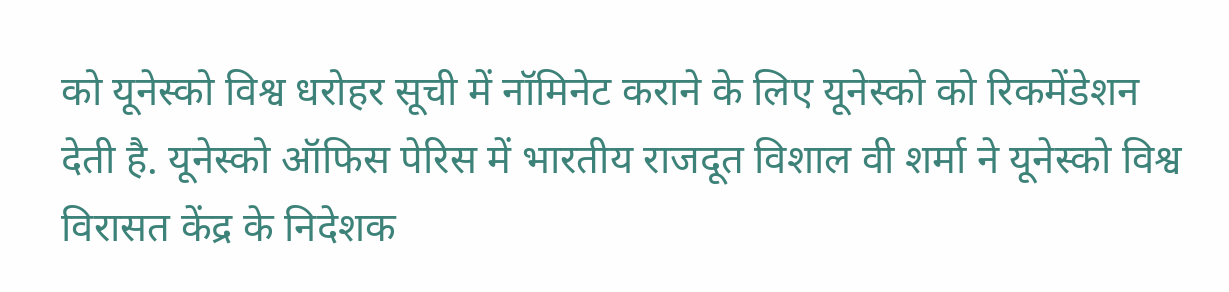को यूनेस्को विश्व धरोहर सूची में नॉमिनेट कराने के लिए यूनेस्को को रिकमेंडेशन देती है. यूनेस्को ऑफिस पेरिस में भारतीय राजदूत विशाल वी शर्मा ने यूनेस्को विश्व विरासत केंद्र के निदेशक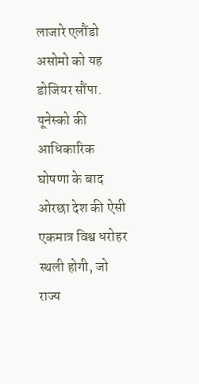लाजारे एलौंडो असोमो को यह डोजियर सौंपा. यूनेस्को की आधिकारिक घोषणा के बाद ओरछा देश की ऐसी एकमात्र विश्व धरोहर स्थली होगी, जो राज्य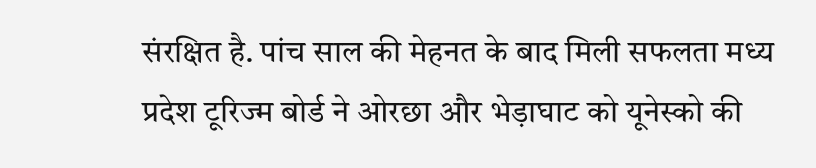संरक्षित है. पांच साल की मेहनत के बाद मिली सफलता मध्य प्रदेश टूरिज्म बोर्ड ने ओरछा और भेड़ाघाट को यूनेस्को की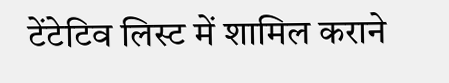टेंटेटिव लिस्ट में शामिल कराने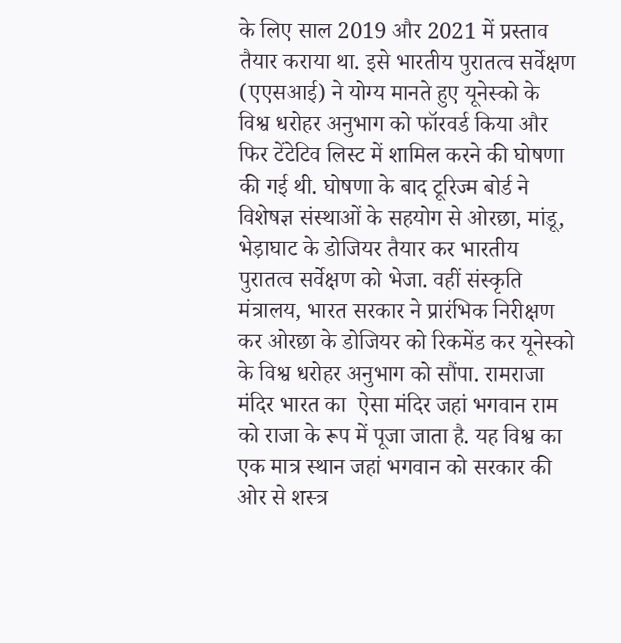के लिए साल 2019 और 2021 में प्रस्ताव तैयार कराया था. इसे भारतीय पुरातत्व सर्वेक्षण (एएसआई) ने योग्य मानते हुए यूनेस्को के विश्व धरोहर अनुभाग को फॉरवर्ड किया और फिर टेंटेटिव लिस्ट में शामिल करने की घोषणा की गई थी. घोषणा के बाद टूरिज्म बोर्ड ने विशेषज्ञ संस्थाओं के सहयोग से ओरछा, मांडू, भेड़ाघाट के डोजियर तैयार कर भारतीय पुरातत्व सर्वेक्षण को भेजा. वहीं संस्कृति मंत्रालय, भारत सरकार ने प्रारंभिक निरीक्षण कर ओरछा के डोजियर को रिकमेंड कर यूनेस्को के विश्व धरोहर अनुभाग को सौंपा. रामराजा मंदिर भारत का  ऐसा मंदिर जहां भगवान राम को राजा के रूप में पूजा जाता है. यह विश्व का एक मात्र स्थान जहां भगवान को सरकार की ओर से शस्त्र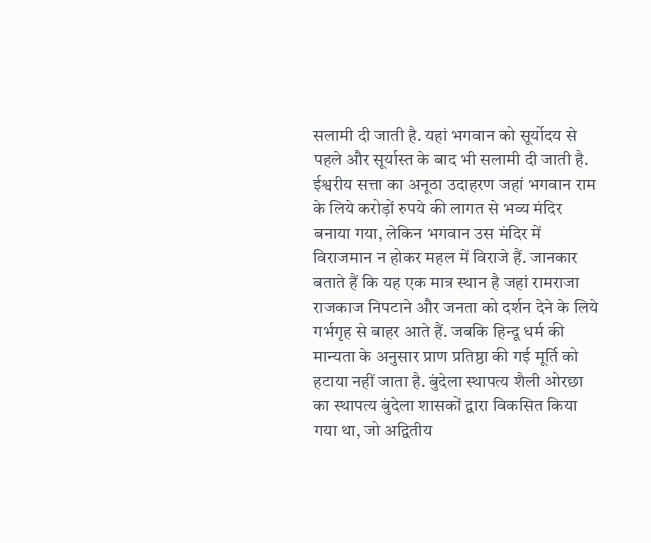सलामी दी जाती है. यहां भगवान को सूर्योदय से पहले और सूर्यास्त के बाद भी सलामी दी जाती है. ईश्वरीय सत्ता का अनूठा उदाहरण जहां भगवान राम के लिये करोड़ों रुपये की लागत से भव्य मंदिर बनाया गया, लेकिन भगवान उस मंदिर में विराजमान न होकर महल में विराजे हैं. जानकार बताते हैं कि यह एक मात्र स्थान है जहां रामराजा राजकाज निपटाने और जनता को दर्शन देने के लिये गर्भगृह से बाहर आते हैं. जबकि हिन्दू धर्म की मान्यता के अनुसार प्राण प्रतिष्ठा की गई मूर्ति को हटाया नहीं जाता है. बुंदेला स्थापत्य शैली ओरछा का स्थापत्य बुंदेला शासकों द्वारा विकसित किया गया था, जो अद्वितीय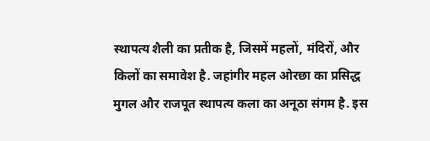स्थापत्य शैली का प्रतीक है, जिसमें महलों, मंदिरों, और किलों का समावेश है. जहांगीर महल ओरछा का प्रसिद्ध मुगल और राजपूत स्थापत्य कला का अनूठा संगम है. इस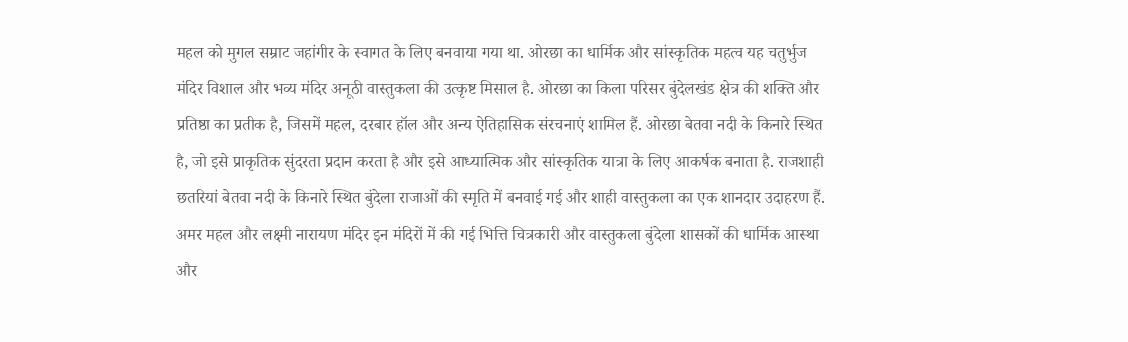महल को मुगल सम्राट जहांगीर के स्वागत के लिए बनवाया गया था. ओरछा का धार्मिक और सांस्कृतिक महत्व यह चतुर्भुज मंदिर विशाल और भव्य मंदिर अनूठी वास्तुकला की उत्कृष्ट मिसाल है. ओरछा का किला परिसर बुंदेलखंड क्षेत्र की शक्ति और प्रतिष्ठा का प्रतीक है, जिसमें महल, दरबार हॉल और अन्य ऐतिहासिक संरचनाएं शामिल हैं. ओरछा बेतवा नदी के किनारे स्थित है, जो इसे प्राकृतिक सुंदरता प्रदान करता है और इसे आध्यात्मिक और सांस्कृतिक यात्रा के लिए आकर्षक बनाता है. राजशाही छतरियां बेतवा नदी के किनारे स्थित बुंदेला राजाओं की स्मृति में बनवाई गई और शाही वास्तुकला का एक शानदार उदाहरण हैं. अमर महल और लक्ष्मी नारायण मंदिर इन मंदिरों में की गई भित्ति चित्रकारी और वास्तुकला बुंदेला शासकों की धार्मिक आस्था और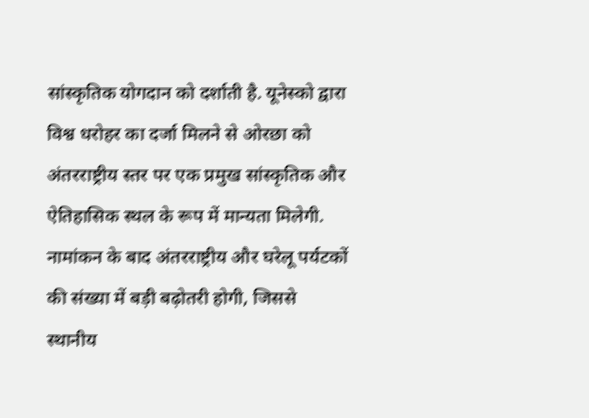सांस्कृतिक योगदान को दर्शाती है. यूनेस्को द्वारा विश्व धरोहर का दर्जा मिलने से ओरछा को अंतरराष्ट्रीय स्तर पर एक प्रमुख सांस्कृतिक और ऐतिहासिक स्थल के रूप में मान्यता मिलेगी. नामांकन के बाद अंतरराष्ट्रीय और घरेलू पर्यटकों की संख्या में बड़ी बढ़ोतरी होगी, जिससे स्थानीय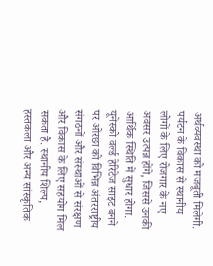अर्थव्यवस्था को मजबूती मिलेगी. पर्यटन के विकास से स्थानीय लोगों के लिए रोजगार के नए अवसर उत्पन्न होंगे, जिससे उनकी आर्थिक स्थिति में सुधार होगा. यूनेस्को वर्ल्ड हेरिटेज साइट बनने पर ओरछा को विभिन्न अंतरराष्ट्रीय संगठनों और संस्थाओं से संरक्षण और विकास के लिए सहयोग मिल सकता है. स्थानीय शिल्प, हस्तकला और अन्य सांस्कृतिक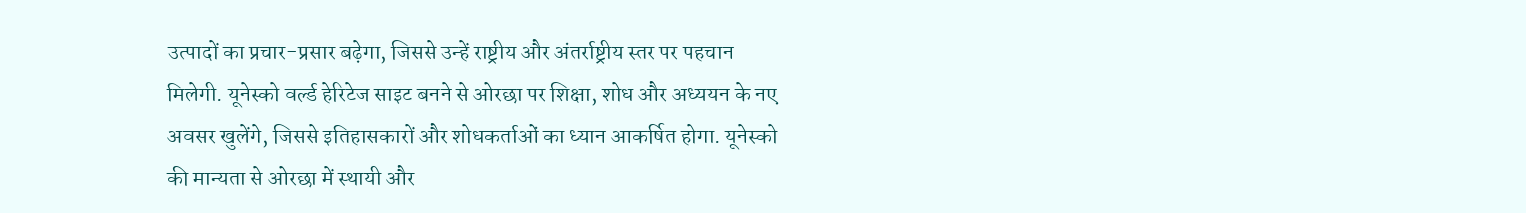उत्पादों का प्रचार-प्रसार बढ़ेगा, जिससे उन्हें राष्ट्रीय और अंतर्राष्ट्रीय स्तर पर पहचान मिलेगी. यूनेस्को वर्ल्ड हेरिटेज साइट बनने से ओरछा पर शिक्षा, शोध और अध्ययन के नए अवसर खुलेंगे, जिससे इतिहासकारों और शोधकर्ताओं का ध्यान आकर्षित होगा. यूनेस्को की मान्यता से ओरछा में स्थायी और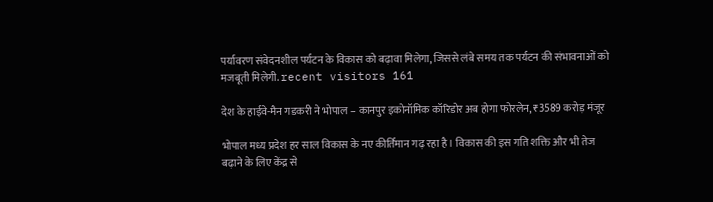पर्यावरण संवेदनशील पर्यटन के विकास को बढ़ावा मिलेगा, जिससे लंबे समय तक पर्यटन की संभावनाओं को मजबूती मिलेगी. recent visitors 161

देश के हाईवे-मैन गडकरी ने भोपाल – कानपुर इकोनॉमिक कॉरिडोर अब होगा फोरलेन, ₹3589 करोड़ मंजूर

भोपाल मध्य प्रदेश हर साल विकास के नए कीर्तिमान गढ़ रहा है। विकास की इस गति शक्ति और भी तेज बढ़ाने के लिए केंद्र से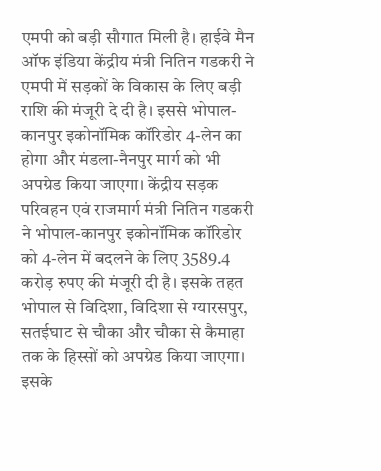एमपी को बड़ी सौगात मिली है। हाईवे मैन ऑफ इंडिया केंद्रीय मंत्री नितिन गडकरी ने एमपी में सड़कों के विकास के लिए बड़ी राशि की मंजूरी दे दी है। इससे भोपाल-कानपुर इकोनॉमिक कॉरिडोर 4-लेन का होगा और मंडला-नैनपुर मार्ग को भी अपग्रेड किया जाएगा। केंद्रीय सड़क परिवहन एवं राजमार्ग मंत्री नितिन गडकरी ने भोपाल-कानपुर इकोनॉमिक कॉरिडोर को 4-लेन में बदलने के लिए 3589.4 करोड़ रुपए की मंजूरी दी है। इसके तहत भोपाल से विदिशा, विदिशा से ग्यारसपुर, सतईघाट से चौका और चौका से कैमाहा तक के हिस्सों को अपग्रेड किया जाएगा। इसके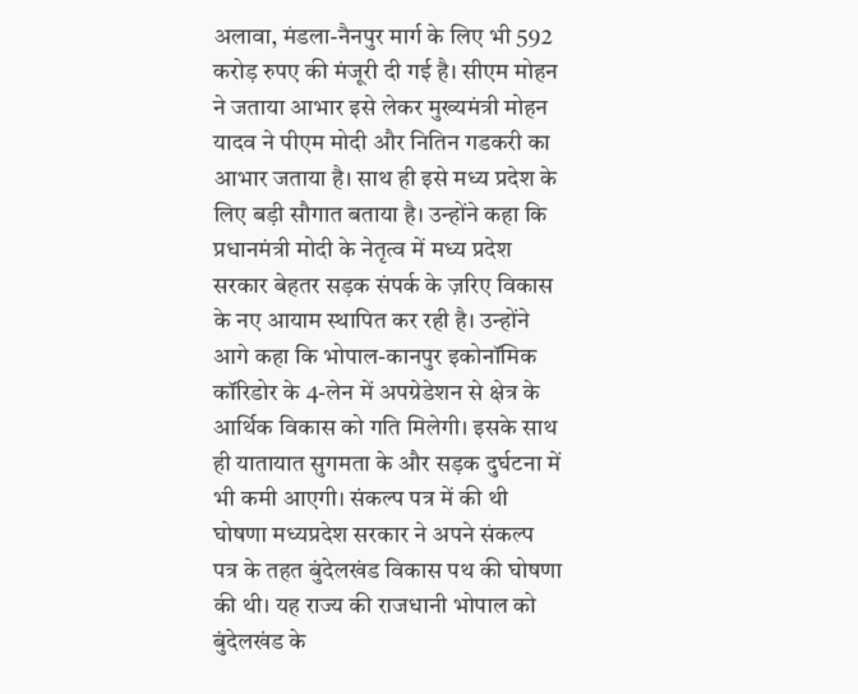अलावा, मंडला-नैनपुर मार्ग के लिए भी 592 करोड़ रुपए की मंजूरी दी गई है। सीएम मोहन ने जताया आभार इसे लेकर मुख्यमंत्री मोहन यादव ने पीएम मोदी और नितिन गडकरी का आभार जताया है। साथ ही इसे मध्य प्रदेश के लिए बड़ी सौगात बताया है। उन्होंने कहा कि प्रधानमंत्री मोदी के नेतृत्व में मध्य प्रदेश सरकार बेहतर सड़क संपर्क के ज़रिए विकास के नए आयाम स्थापित कर रही है। उन्होंने आगे कहा कि भोपाल-कानपुर इकोनॉमिक कॉरिडोर के 4-लेन में अपग्रेडेशन से क्षेत्र के आर्थिक विकास को गति मिलेगी। इसके साथ ही यातायात सुगमता के और सड़क दुर्घटना में भी कमी आएगी। संकल्प पत्र में की थी घोषणा मध्यप्रदेश सरकार ने अपने संकल्प पत्र के तहत बुंदेलखंड विकास पथ की घोषणा की थी। यह राज्य की राजधानी भोपाल को बुंदेलखंड के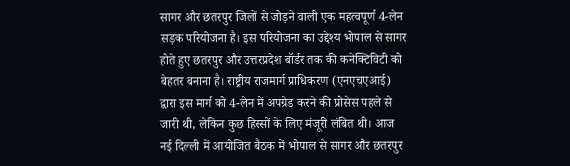सागर और छतरपुर जिलों से जोड़ने वाली एक महत्वपूर्ण 4-लेन सड़क परियोजना है। इस परियोजना का उद्देश्य भोपाल से सागर होते हुए छतरपुर और उत्तरप्रदेश बॉर्डर तक की कनेक्टिविटी को बेहतर बनाना है। राष्ट्रीय राजमार्ग प्राधिकरण (एनएचएआई) द्वारा इस मार्ग को 4-लेन में अपग्रेड करने की प्रोसेस पहले से जारी थी, लेकिन कुछ हिस्सों के लिए मंजूरी लंबित थी। आज नई दिल्ली में आयोजित बैठक में भोपाल से सागर और छतरपुर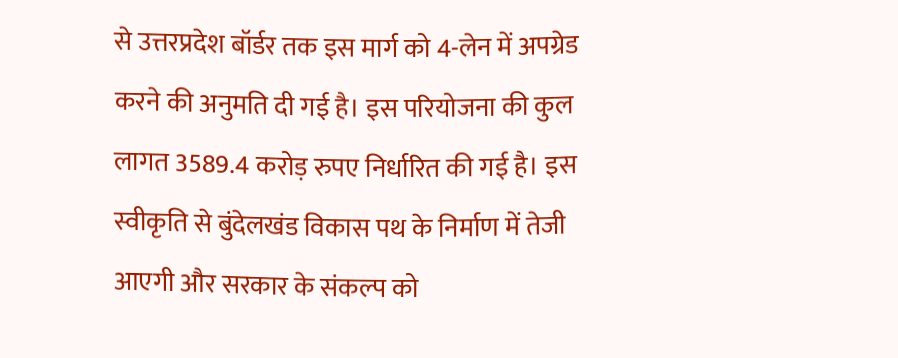से उत्तरप्रदेश बॉर्डर तक इस मार्ग को 4-लेन में अपग्रेड करने की अनुमति दी गई है। इस परियोजना की कुल लागत 3589.4 करोड़ रुपए निर्धारित की गई है। इस स्वीकृति से बुंदेलखंड विकास पथ के निर्माण में तेजी आएगी और सरकार के संकल्प को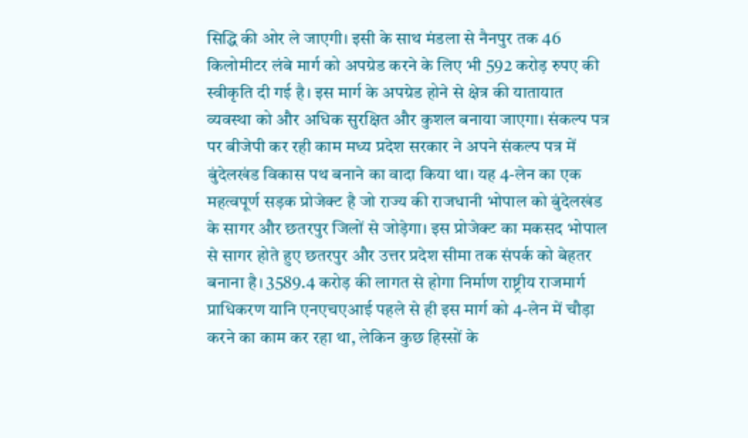सिद्धि की ओर ले जाएगी। इसी के साथ मंडला से नैनपुर तक 46 किलोमीटर लंबे मार्ग को अपग्रेड करने के लिए भी 592 करोड़ रुपए की स्वीकृति दी गई है। इस मार्ग के अपग्रेड होने से क्षेत्र की यातायात व्यवस्था को और अधिक सुरक्षित और कुशल बनाया जाएगा। संकल्प पत्र पर बीजेपी कर रही काम मध्य प्रदेश सरकार ने अपने संकल्प पत्र में बुंदेलखंड विकास पथ बनाने का वादा किया था। यह 4-लेन का एक महत्वपूर्ण सड़क प्रोजेक्ट है जो राज्य की राजधानी भोपाल को बुंदेलखंड के सागर और छतरपुर जिलों से जोड़ेगा। इस प्रोजेक्ट का मकसद भोपाल से सागर होते हुए छतरपुर और उत्तर प्रदेश सीमा तक संपर्क को बेहतर बनाना है। 3589.4 करोड़ की लागत से होगा निर्माण राष्ट्रीय राजमार्ग प्राधिकरण यानि एनएचएआई पहले से ही इस मार्ग को 4-लेन में चौड़ा करने का काम कर रहा था, लेकिन कुछ हिस्सों के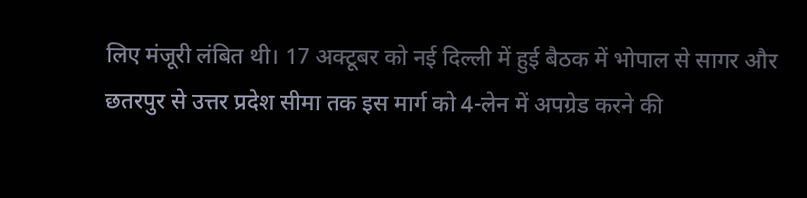लिए मंजूरी लंबित थी। 17 अक्टूबर को नई दिल्ली में हुई बैठक में भोपाल से सागर और छतरपुर से उत्तर प्रदेश सीमा तक इस मार्ग को 4-लेन में अपग्रेड करने की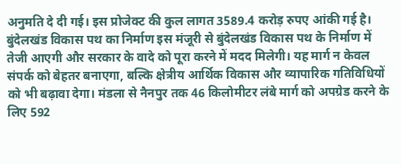अनुमति दे दी गई। इस प्रोजेक्ट की कुल लागत 3589.4 करोड़ रुपए आंकी गई है। बुंदेलखंड विकास पथ का निर्माण इस मंजूरी से बुंदेलखंड विकास पथ के निर्माण में तेजी आएगी और सरकार के वादे को पूरा करने में मदद मिलेगी। यह मार्ग न केवल संपर्क को बेहतर बनाएगा, बल्कि क्षेत्रीय आर्थिक विकास और व्यापारिक गतिविधियों को भी बढ़ावा देगा। मंडला से नैनपुर तक 46 किलोमीटर लंबे मार्ग को अपग्रेड करने के लिए 592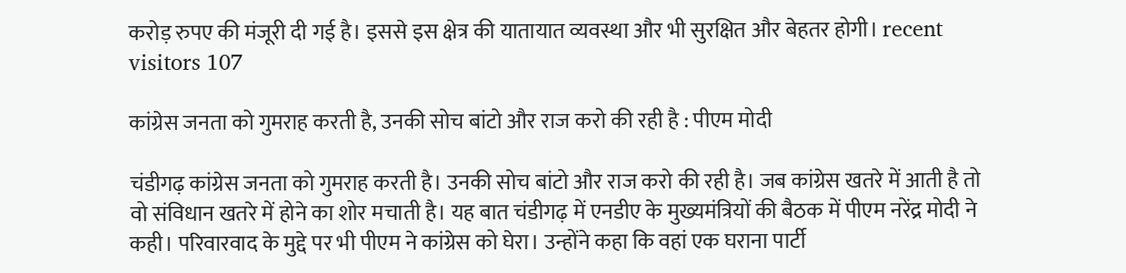करोड़ रुपए की मंजूरी दी गई है। इससे इस क्षेत्र की यातायात व्यवस्था और भी सुरक्षित और बेहतर होगी। recent visitors 107

कांग्रेस जनता को गुमराह करती है, उनकी सोच बांटो और राज करो की रही है : पीएम मोदी

चंडीगढ़ कांग्रेस जनता को गुमराह करती है। उनकी सोच बांटो और राज करो की रही है। जब कांग्रेस खतरे में आती है तो वो संविधान खतरे में होने का शोर मचाती है। यह बात चंडीगढ़ में एनडीए के मुख्यमंत्रियों की बैठक में पीएम नरेंद्र मोदी ने कही। परिवारवाद के मुद्दे पर भी पीएम ने कांग्रेस को घेरा। उन्होंने कहा कि वहां एक घराना पार्टी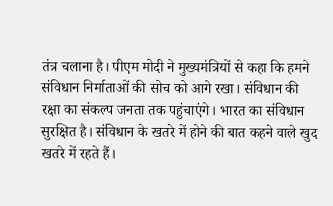तंत्र चलाना है। पीएम मोदी ने मुख्यमंत्रियों से कहा कि हमने संविधान निर्माताओं की सोच को आगे रखा। संविधान की रक्षा का संकल्प जनता तक पहुंचाएंगे। भारत का संविधान सुरक्षित है। संविधान के खतरे में होने की बात कहने वाले खुद खतरे में रहते हैं।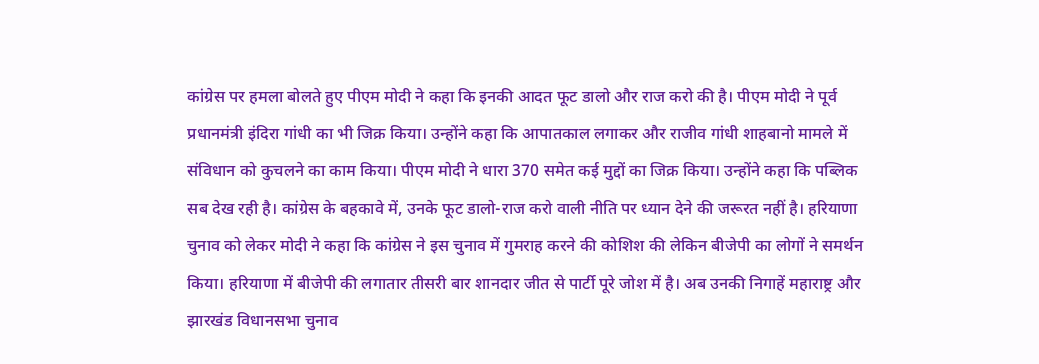कांग्रेस पर हमला बोलते हुए पीएम मोदी ने कहा कि इनकी आदत फूट डालो और राज करो की है। पीएम मोदी ने पूर्व प्रधानमंत्री इंदिरा गांधी का भी जिक्र किया। उन्होंने कहा कि आपातकाल लगाकर और राजीव गांधी शाहबानो मामले में संविधान को कुचलने का काम किया। पीएम मोदी ने धारा 370 समेत कई मुद्दों का जिक्र किया। उन्होंने कहा कि पब्लिक सब देख रही है। कांग्रेस के बहकावे में, उनके फूट डालो-राज करो वाली नीति पर ध्यान देने की जरूरत नहीं है। हरियाणा चुनाव को लेकर मोदी ने कहा कि कांग्रेस ने इस चुनाव में गुमराह करने की कोशिश की लेकिन बीजेपी का लोगों ने समर्थन किया। हरियाणा में बीजेपी की लगातार तीसरी बार शानदार जीत से पार्टी पूरे जोश में है। अब उनकी निगाहें महाराष्ट्र और झारखंड विधानसभा चुनाव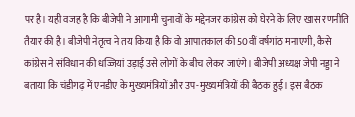पर है। यही वजह है कि बीजेपी ने आगामी चुनावों के मद्देनजर कांग्रेस को घेरने के लिए खास रणनीति तैयार की है। बीजेपी नेतृत्व ने तय किया है कि वो आपातकाल की 50वीं वर्षगांठ मनाएगी, कैसे कांग्रेस ने संविधान की धज्जियां उड़ाई उसे लोगों के बीच लेकर जाएंगे। बीजेपी अध्यक्ष जेपी नड्डा ने बताया कि चंडीगढ़ में एनडीए के मुख्यमंत्रियों और उप-मुख्यमंत्रियों की बैठक हुई। इस बैठक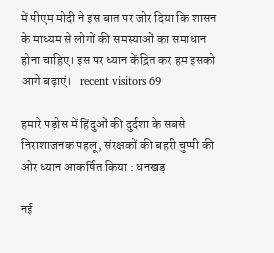में पीएम मोदी ने इस बात पर जोर दिया कि शासन के माध्यम से लोगों की समस्याओं का समाधान होना चाहिए। इस पर ध्यान केंद्रित कर हम इसको आगे बढ़ाएं।   recent visitors 69

हमारे पड़ोस में हिंदुओं की दुर्दशा के सबसे निराशाजनक पहलू, संरक्षकों की बहरी चुप्पी की ओर ध्यान आकर्षित किया : धनखड़

नई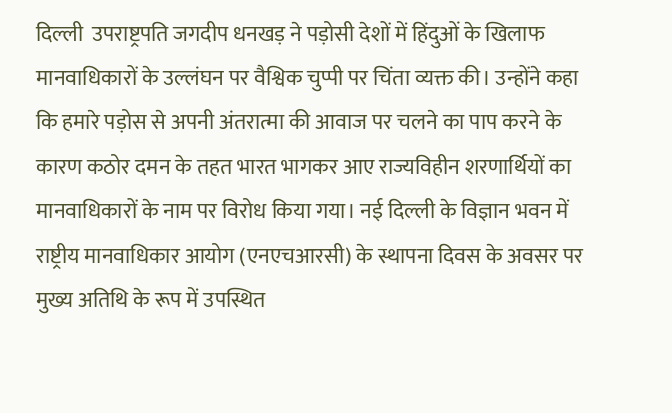दिल्ली  उपराष्ट्रपति जगदीप धनखड़ ने पड़ोसी देशों में हिंदुओं के खिलाफ मानवाधिकारों के उल्लंघन पर वैश्विक चुप्पी पर चिंता व्यक्त की। उन्होंने कहा कि हमारे पड़ोस से अपनी अंतरात्मा की आवाज पर चलने का पाप करने के कारण कठोर दमन के तहत भारत भागकर आए राज्यविहीन शरणार्थियों का मानवाधिकारों के नाम पर विरोध किया गया। नई दिल्ली के विज्ञान भवन में राष्ट्रीय मानवाधिकार आयोग (एनएचआरसी) के स्थापना दिवस के अवसर पर मुख्य अतिथि के रूप में उपस्थित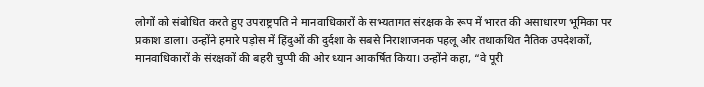लोगों को संबोधित करते हुए उपराष्ट्रपति ने मानवाधिकारों के सभ्यतागत संरक्षक के रूप में भारत की असाधारण भूमिका पर प्रकाश डाला। उन्होंने हमारे पड़ोस में हिंदुओं की दुर्दशा के सबसे निराशाजनक पहलू और तथाकथित नैतिक उपदेशकों, मानवाधिकारों के संरक्षकों की बहरी चुप्पी की ओर ध्यान आकर्षित किया। उन्होंने कहा, “वे पूरी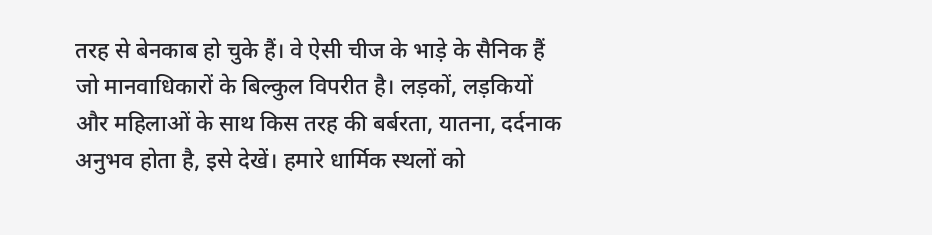तरह से बेनकाब हो चुके हैं। वे ऐसी चीज के भाड़े के सैनिक हैं जो मानवाधिकारों के बिल्कुल विपरीत है। लड़कों, लड़कियों और महिलाओं के साथ किस तरह की बर्बरता, यातना, दर्दनाक अनुभव होता है, इसे देखें। हमारे धार्मिक स्थलों को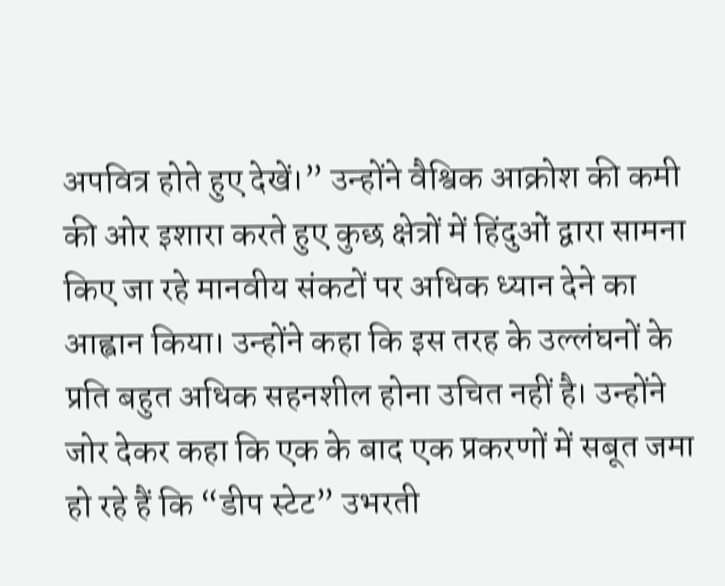अपवित्र होते हुए देखें।” उन्होंने वैश्विक आक्रोश की कमी की ओर इशारा करते हुए कुछ क्षेत्रों में हिंदुओं द्वारा सामना किए जा रहे मानवीय संकटों पर अधिक ध्यान देने का आह्वान किया। उन्होंने कहा कि इस तरह के उल्लंघनों के प्रति बहुत अधिक सहनशील होना उचित नहीं है। उन्होंने जोर देकर कहा कि एक के बाद एक प्रकरणों में सबूत जमा हो रहे हैं कि “डीप स्टेट” उभरती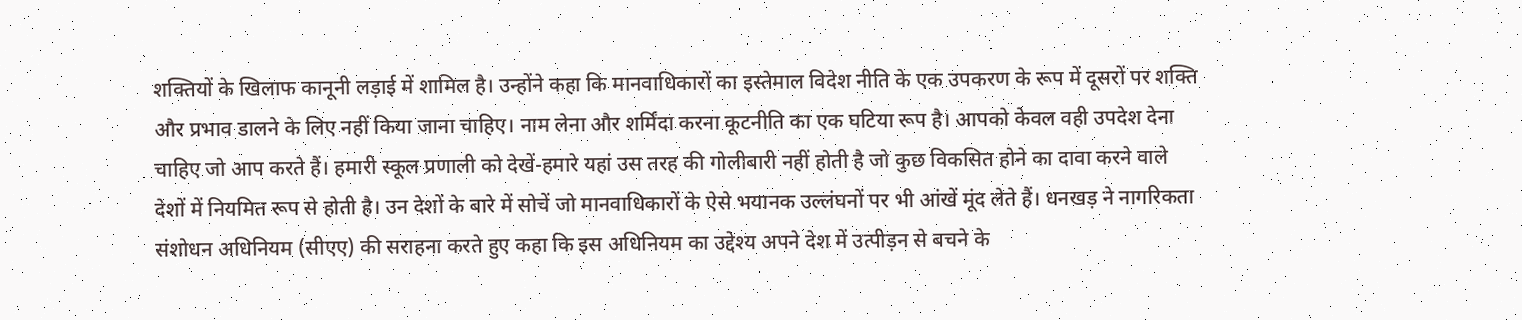शक्तियों के खिलाफ कानूनी लड़ाई में शामिल है। उन्होंने कहा कि मानवाधिकारों का इस्तेमाल विदेश नीति के एक उपकरण के रूप में दूसरों पर शक्ति और प्रभाव डालने के लिए नहीं किया जाना चाहिए। नाम लेना और शर्मिंदा करना कूटनीति का एक घटिया रूप है। आपको केवल वही उपदेश देना चाहिए जो आप करते हैं। हमारी स्कूल प्रणाली को देखें-हमारे यहां उस तरह की गोलीबारी नहीं होती है जो कुछ विकसित होने का दावा करने वाले देशों में नियमित रूप से होती है। उन देशों के बारे में सोचें जो मानवाधिकारों के ऐसे भयानक उल्लंघनों पर भी आंखें मूंद लेते हैं। धनखड़ ने नागरिकता संशोधन अधिनियम (सीएए) की सराहना करते हुए कहा कि इस अधिनियम का उद्देश्य अपने देश में उत्पीड़न से बचने के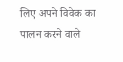लिए अपने विवेक का पालन करने वाले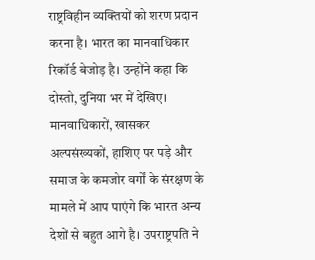राष्ट्रविहीन व्यक्तियों को शरण प्रदान करना है। भारत का मानवाधिकार रिकॉर्ड बेजोड़ है। उन्होंने कहा कि दोस्तो, दुनिया भर में देखिए। मानवाधिकारों, खासकर अल्पसंख्यकों, हाशिए पर पड़े और समाज के कमजोर वर्गों के संरक्षण के मामले में आप पाएंगे कि भारत अन्य देशों से बहुत आगे है। उपराष्ट्रपति ने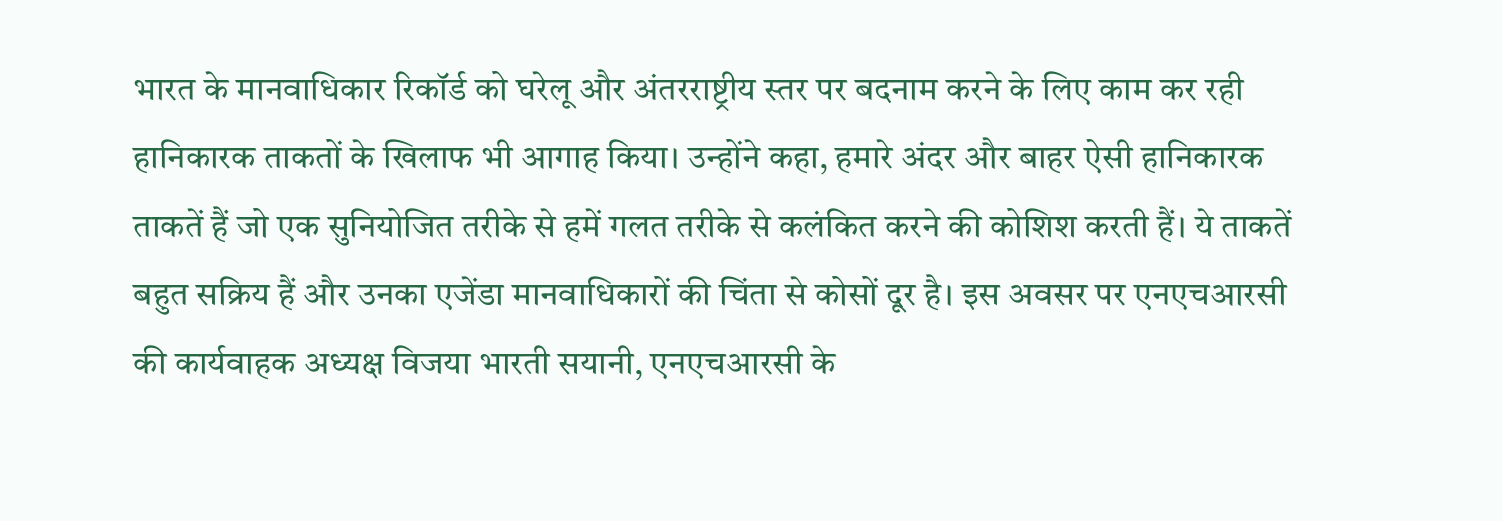भारत के मानवाधिकार रिकॉर्ड को घरेलू और अंतरराष्ट्रीय स्तर पर बदनाम करने के लिए काम कर रही हानिकारक ताकतों के खिलाफ भी आगाह किया। उन्होंने कहा, हमारे अंदर और बाहर ऐसी हानिकारक ताकतें हैं जो एक सुनियोजित तरीके से हमें गलत तरीके से कलंकित करने की कोशिश करती हैं। ये ताकतें बहुत सक्रिय हैं और उनका एजेंडा मानवाधिकारों की चिंता से कोसों दूर है। इस अवसर पर एनएचआरसी की कार्यवाहक अध्यक्ष विजया भारती सयानी, एनएचआरसी के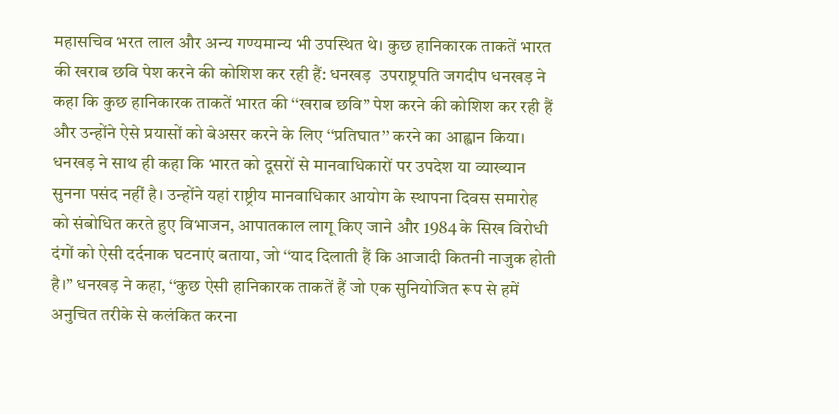महासचिव भरत लाल और अन्य गण्यमान्य भी उपस्थित थे। कुछ हानिकारक ताकतें भारत की खराब छवि पेश करने की कोशिश कर रही हैं: धनखड़  उपराष्ट्रपति जगदीप धनखड़ ने कहा कि कुछ हानिकारक ताकतें भारत की ‘‘खराब छवि’’ पेश करने की कोशिश कर रही हैं और उन्होंने ऐसे प्रयासों को बेअसर करने के लिए ‘‘प्रतिघात’’ करने का आह्वान किया। धनखड़ ने साथ ही कहा कि भारत को दूसरों से मानवाधिकारों पर उपदेश या व्याख्यान सुनना पसंद नहीं है। उन्होंने यहां राष्ट्रीय मानवाधिकार आयोग के स्थापना दिवस समारोह को संबोधित करते हुए विभाजन, आपातकाल लागू किए जाने और 1984 के सिख विरोधी दंगों को ऐसी दर्दनाक घटनाएं बताया, जो ‘‘याद दिलाती हैं कि आजादी कितनी नाजुक होती है।’’ धनखड़ ने कहा, ‘‘कुछ ऐसी हानिकारक ताकतें हैं जो एक सुनियोजित रूप से हमें अनुचित तरीके से कलंकित करना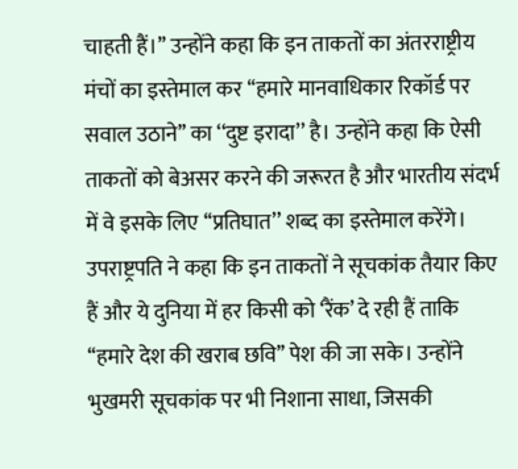चाहती हैं।’’ उन्होंने कहा कि इन ताकतों का अंतरराष्ट्रीय मंचों का इस्तेमाल कर ‘‘हमारे मानवाधिकार रिकॉर्ड पर सवाल उठाने’’ का ‘‘दुष्ट इरादा’’ है। उन्होंने कहा कि ऐसी ताकतों को बेअसर करने की जरूरत है और भारतीय संदर्भ में वे इसके लिए ‘‘प्रतिघात’’ शब्द का इस्तेमाल करेंगे। उपराष्ट्रपति ने कहा कि इन ताकतों ने सूचकांक तैयार किए हैं और ये दुनिया में हर किसी को ‘रैंक’ दे रही हैं ताकि ‘‘हमारे देश की खराब छवि’’ पेश की जा सके। उन्होंने भुखमरी सूचकांक पर भी निशाना साधा, जिसकी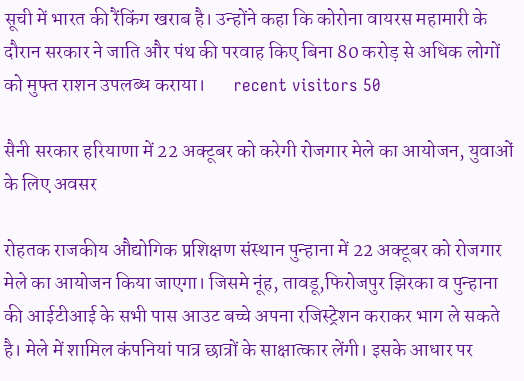सूची में भारत की रैंकिंग खराब है। उन्होंने कहा कि कोरोना वायरस महामारी के दौरान सरकार ने जाति और पंथ की परवाह किए बिना 80 करोड़ से अधिक लोगों को मुफ्त राशन उपलब्ध कराया।       recent visitors 50

सैनी सरकार हरियाणा में 22 अक्टूबर को करेगी रोजगार मेले का आयोजन, युवाओं के लिए अवसर

रोहतक राजकीय औद्योगिक प्रशिक्षण संस्थान पुन्हाना में 22 अक्टूबर को रोजगार मेले का आयोजन किया जाएगा। जिसमे नूंह, तावडू,फिरोजपुर झिरका व पुन्हाना की आईटीआई के सभी पास आउट बच्चे अपना रजिस्ट्रेशन कराकर भाग ले सकते है। मेले में शामिल कंपनियां पात्र छात्रों के साक्षात्कार लेंगी। इसके आधार पर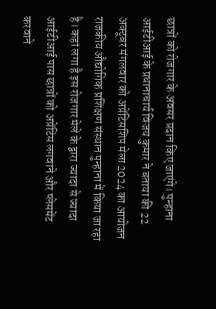छात्रों को रोजगार के अवसर प्रदान किए जाएंगे। पुन्हाना आईटीआई के प्रधानाचार्य विजय कुमार ने बताया की 22 अक्टूबर मंगलवार को अप्रेंटिसशिप मेला 2024 का आयोजन राजकीय औद्योगिक प्रशिक्षण संस्थान पुन्हाना में किया जा रहा है। कहां लगा है इस रोजगार मेले के द्वारा ज्यादा से ज्यादा आईटीआई पास छात्रों को अप्रेंटिस लगवाने और प्लेसमेंट करवाने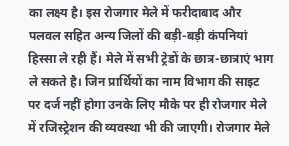का लक्ष्य है। इस रोजगार मेले में फरीदाबाद और पलवल सहित अन्य जिलों की बड़ी-बड़ी कंपनियां हिस्सा ले रही हैं। मेले में सभी ट्रेडों के छात्र-छात्राएं भाग ले सकते है। जिन प्रार्थियों का नाम विभाग की साइट पर दर्ज नहीं होगा उनके लिए मौके पर ही रोजगार मेले में रजिस्ट्रेशन की व्यवस्था भी की जाएगी। रोजगार मेले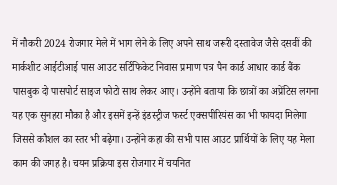में नौकरी 2024 रोजगार मेले में भाग लेने के लिए अपने साथ जरूरी दस्तावेज जैसे दसवीं की मार्कशीट आईटीआई पास आउट सर्टिफिकेट निवास प्रमाण पत्र पैन कार्ड आधार कार्ड बैंक पासबुक दो पासपोर्ट साइज फोटो साथ लेकर आए। उन्होंने बताया कि छात्रों का अप्रेंटिस लगना यह एक सुनहरा मौका है और इसमें इन्हें इंडस्ट्रीज फर्स्ट एक्सपीरियंस का भी फायदा मिलेगा जिससे कौशल का स्तर भी बढ़ेगा। उन्होंने कहा की सभी पास आउट प्रार्थियों के लिए यह मेला काम की जगह है। चयन प्रक्रिया इस रोजगार में चयनित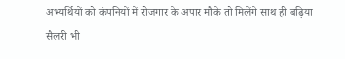अभ्यर्थियों को कंपनियों में रोजगार के अपार मौके तो मिलेंगे साथ ही बढ़िया सैलरी भी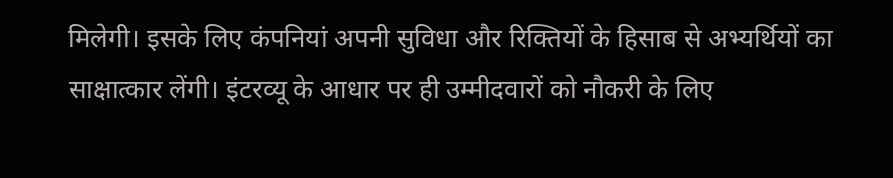मिलेगी। इसके लिए कंपनियां अपनी सुविधा और रिक्तियों के हिसाब से अभ्यर्थियों का साक्षात्कार लेंगी। इंटरव्यू के आधार पर ही उम्मीदवारों को नौकरी के लिए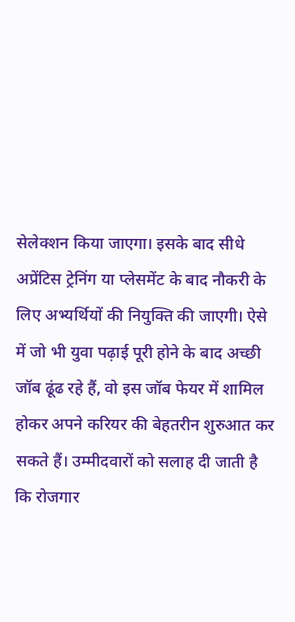सेलेक्शन किया जाएगा। इसके बाद सीधे अप्रेंटिस ट्रेनिंग या प्लेसमेंट के बाद नौकरी के लिए अभ्यर्थियों की नियुक्ति की जाएगी। ऐसे में जो भी युवा पढ़ाई पूरी होने के बाद अच्छी जॉब ढूंढ रहे हैं, वो इस जॉब फेयर में शामिल होकर अपने करियर की बेहतरीन शुरुआत कर सकते हैं। उम्मीदवारों को सलाह दी जाती है कि रोजगार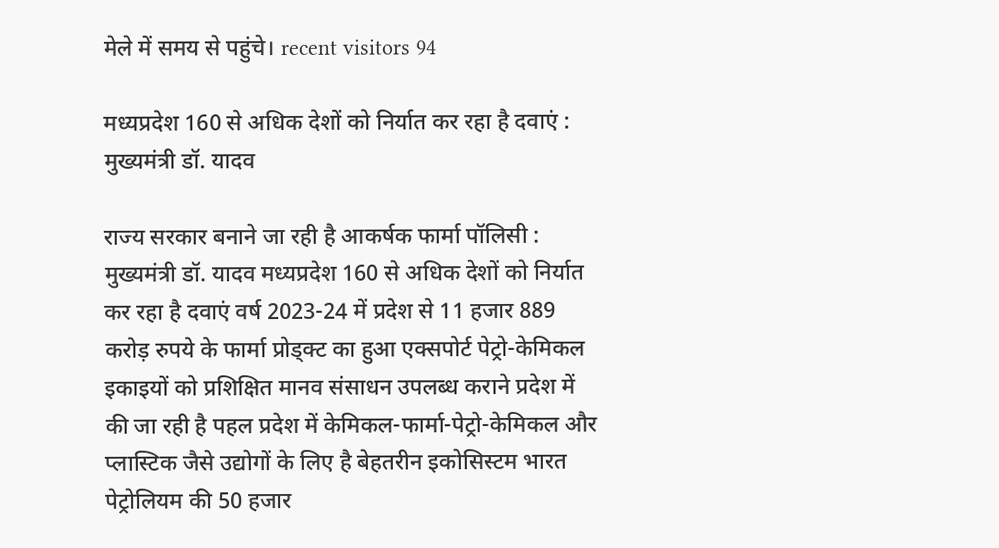मेले में समय से पहुंचे। recent visitors 94

मध्यप्रदेश 160 से अधिक देशों को निर्यात कर रहा है दवाएं : मुख्यमंत्री डॉ. यादव

राज्य सरकार बनाने जा रही है आकर्षक फार्मा पॉलिसी : मुख्यमंत्री डॉ. यादव मध्यप्रदेश 160 से अधिक देशों को निर्यात कर रहा है दवाएं वर्ष 2023-24 में प्रदेश से 11 हजार 889 करोड़ रुपये के फार्मा प्रोड्क्ट का हुआ एक्सपोर्ट पेट्रो-केमिकल इकाइयों को प्रशिक्षित मानव संसाधन उपलब्ध कराने प्रदेश में की जा रही है पहल प्रदेश में केमिकल-फार्मा-पेट्रो-केमिकल और प्लास्टिक जैसे उद्योगों के लिए है बेहतरीन इकोसिस्टम भारत पेट्रोलियम की 50 हजार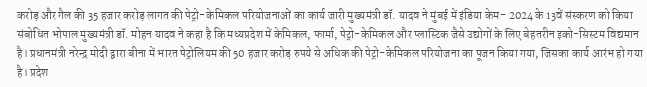करोड़ और गैल की 35 हजार करोड़ लागत की पेट्रो-केमिकल परियोजनाओं का कार्य जारी मुख्यमंत्री डॉ. यादव ने मुंबई में इंडिया केम- 2024 के 13वें संस्करण को किया संबोधित भोपाल मुख्यमंत्री डॉ. मोहन यादव ने कहा है कि मध्यप्रदेश में केमिकल, फार्मा, पेट्रो-केमिकल और प्लास्टिक जैसे उद्योगों के लिए बेहतरीन इको-सिस्टम विद्यमान है। प्रधानमंत्री नरेन्द्र मोदी द्वारा बीना में भारत पेट्रोलियम की 50 हजार करोड़ रुपये से अधिक की पेट्रो-केमिकल परियोजना का पूजन किया गया, जिसका कार्य आरंभ हो गया है। प्रदेश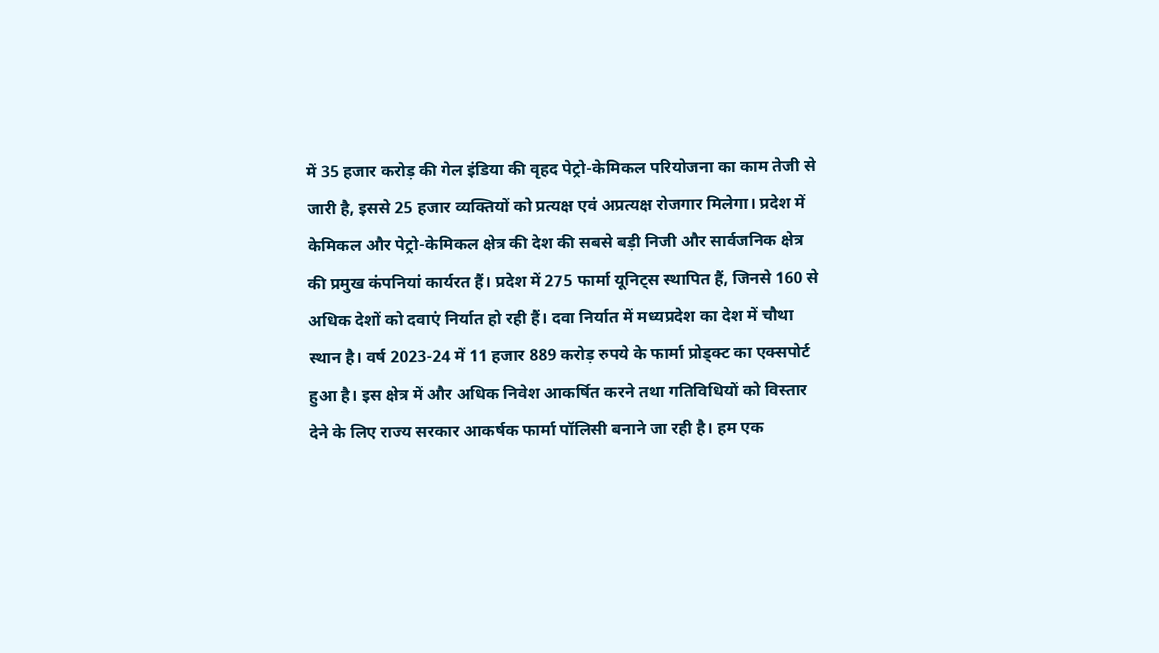में 35 हजार करोड़ की गेल इंडिया की वृहद पेट्रो-केमिकल परियोजना का काम तेजी से जारी है, इससे 25 हजार व्यक्तियों को प्रत्यक्ष एवं अप्रत्यक्ष रोजगार मिलेगा। प्रदेश में केमिकल और पेट्रो-केमिकल क्षेत्र की देश की सबसे बड़ी निजी और सार्वजनिक क्षेत्र की प्रमुख कंपनियां कार्यरत हैं। प्रदेश में 275 फार्मा यूनिट्स स्थापित हैं, जिनसे 160 से अधिक देशों को दवाएं निर्यात हो रही हैं। दवा निर्यात में मध्यप्रदेश का देश में चौथा स्थान है। वर्ष 2023-24 में 11 हजार 889 करोड़ रुपये के फार्मा प्रोड्क्ट का एक्सपोर्ट हुआ है। इस क्षेत्र में और अधिक निवेश आकर्षित करने तथा गतिविधियों को विस्तार देने के लिए राज्य सरकार आकर्षक फार्मा पॉलिसी बनाने जा रही है। हम एक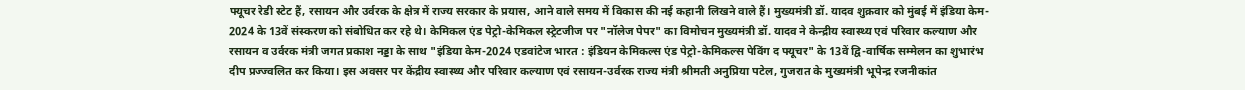फ्यूचर रेडी स्टेट हैं, रसायन और उर्वरक के क्षेत्र में राज्य सरकार के प्रयास, आने वाले समय में विकास की नई कहानी लिखने वाले हैं। मुख्यमंत्री डॉ. यादव शुक्रवार को मुंबई में इंडिया केम- 2024 के 13वें संस्करण को संबोधित कर रहे थे। केमिकल एंड पेट्रो-केमिकल स्ट्रेटजीज पर "नॉलेज पेपर" का विमोचन मुख्यमंत्री डॉ. यादव ने केन्द्रीय स्वास्थ्य एवं परिवार कल्याण और रसायन व उर्वरक मंत्री जगत प्रकाश नड्डा के साथ "इंडिया केम-2024 एडवांटेज भारत : इंडियन केमिकल्स एंड पेट्रो-केमिकल्स पेविंग द फ्यूचर" के 13वें द्वि-वार्षिक सम्मेलन का शुभारंभ दीप प्रज्ज्वलित कर किया। इस अवसर पर केंद्रीय स्वास्थ्य और परिवार कल्याण एवं रसायन-उर्वरक राज्य मंत्री श्रीमती अनुप्रिया पटेल, गुजरात के मुख्यमंत्री भूपेन्द्र रजनीकांत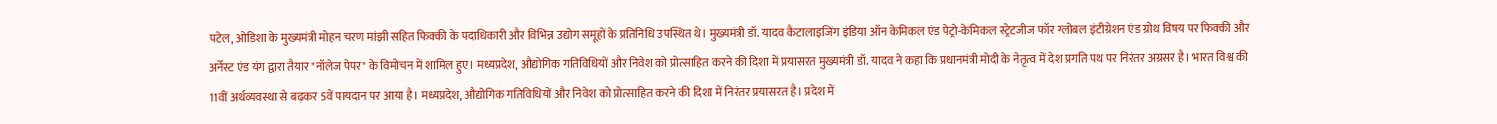पटेल, ओडिशा के मुख्यमंत्री मोहन चरण मांझी सहित फिक्की के पदाधिकारी और विभिन्न उद्योग समूहों के प्रतिनिधि उपस्थित थे। मुख्यमंत्री डॉ. यादव कैटालाइजिंग इंडिया ऑन केमिकल एंड पेट्रो-केमिकल स्ट्रेटजीज फॉर ग्लोबल इंटीग्रेशन एंड ग्रोथ विषय पर फिक्की और अर्नेस्ट एंड यंग द्वारा तैयार "नॉलेज पेपर" के विमोचन में शामिल हुए। मध्यप्रदेश, औद्योगिक गतिविधियों और निवेश को प्रोत्साहित करने की दिशा में प्रयासरत मुख्यमंत्री डॉ. यादव ने कहा कि प्रधानमंत्री मोदी के नेतृत्व में देश प्रगति पथ पर निरंतर अग्रसर है। भारत विश्व की 11वीं अर्थव्यवस्था से बढ़कर 5वें पायदान पर आया है। मध्यप्रदेश, औद्योगिक गतिविधियों और निवेश को प्रोत्साहित करने की दिशा में निरंतर प्रयासरत है। प्रदेश में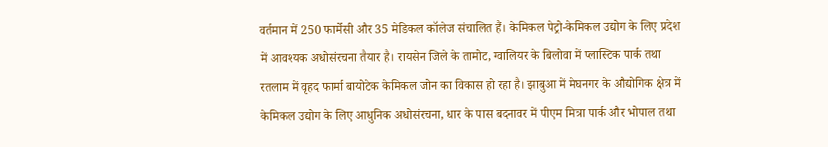वर्तमान में 250 फार्मेसी और 35 मेडिकल कॉलेज संचालित हैं। केमिकल पेट्रो-केमिकल उद्योग के लिए प्रदेश में आवश्यक अधोसंरचना तैयार है। रायसेन जिले के तामोट, ग्वालियर के बिलोवा में प्लास्टिक पार्क तथा रतलाम में वृहद फार्मा बायोटेक केमिकल जोन का विकास हो रहा है। झाबुआ में मेघनगर के औद्योगिक क्षेत्र में केमिकल उद्योग के लिए आधुनिक अधोसंरचना, धार के पास बदनावर में पीएम मित्रा पार्क और भोपाल तथा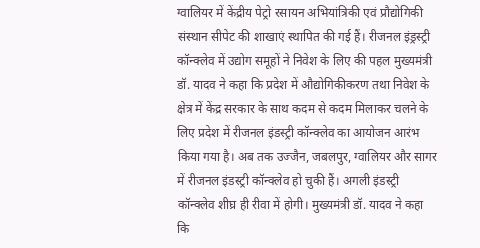ग्वालियर में केंद्रीय पेट्रो रसायन अभियांत्रिकी एवं प्रौद्योगिकी संस्थान सीपेट की शाखाएं स्थापित की गई हैं। रीजनल इंड्रस्ट्री कॉन्क्लेव में उद्योग समूहों ने निवेश के लिए की पहल मुख्यमंत्री डॉ. यादव ने कहा कि प्रदेश में औद्योगिकीकरण तथा निवेश के क्षेत्र में केंद्र सरकार के साथ कदम से कदम मिलाकर चलने के लिए प्रदेश में रीजनल इंडस्ट्री कॉन्क्लेव का आयोजन आरंभ किया गया है। अब तक उज्जैन, जबलपुर, ग्वालियर और सागर में रीजनल इंडस्ट्री कॉन्क्लेव हो चुकी हैं। अगली इंडस्ट्री कॉन्क्लेव शीघ्र ही रीवा में होगी। मुख्यमंत्री डॉ. यादव ने कहा कि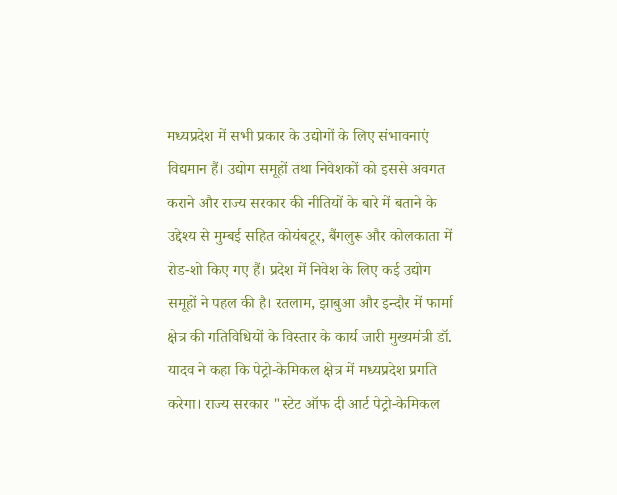मध्यप्रदेश में सभी प्रकार के उद्योगों के लिए संभावनाएं विद्यमान हैं। उद्योग समूहों तथा निवेशकों को इससे अवगत कराने और राज्य सरकार की नीतियों के बारे में बताने के उद्देश्य से मुम्बई सहित कोयंबटूर, बैंगलुरू और कोलकाता में रोड-शो किए गए हैं। प्रदेश में निवेश के लिए कई उद्योग समूहों ने पहल की है। रतलाम, झाबुआ और इन्दौर में फार्मा क्षेत्र की गतिविधियों के विस्तार के कार्य जारी मुख्यमंत्री डॉ. यादव ने कहा कि पेट्रो-केमिकल क्षेत्र में मध्यप्रदेश प्रगति करेगा। राज्य सरकार "स्टेट ऑफ दी आर्ट पेट्रो-केमिकल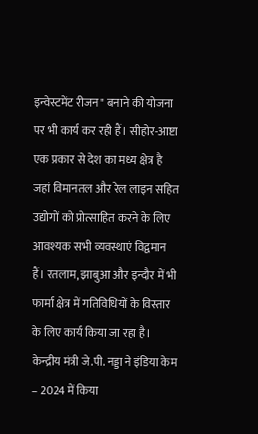इन्वेस्टमेंट रीजन" बनाने की योजना पर भी कार्य कर रही हैं। सीहोर-आष्टा एक प्रकार से देश का मध्य क्षेत्र है जहां विमानतल और रेल लाइन सहित उद्योगों को प्रोत्साहित करने के लिए आवश्यक सभी व्यवस्थाएं विद्वमान हैं। रतलाम, झाबुआ और इन्दौर में भी फार्मा क्षेत्र में गतिविधियों के विस्तार के लिए कार्य किया जा रहा है। केन्द्रीय मंत्री जे.पी. नड्डा ने इंडिया केम – 2024 में किया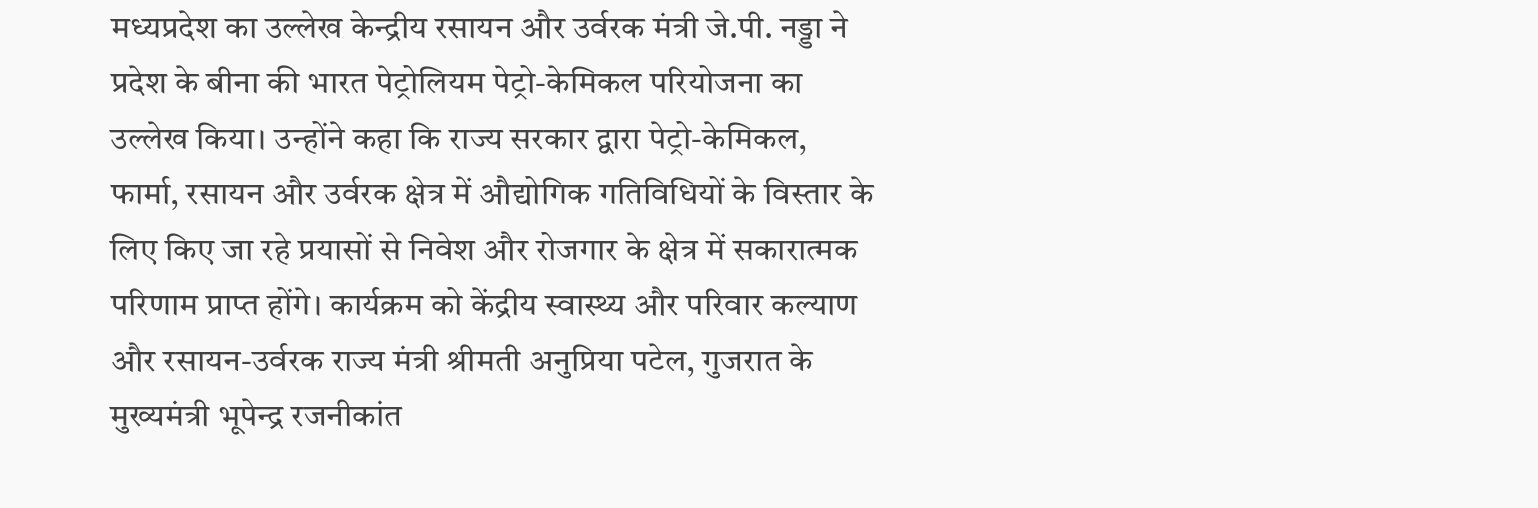मध्यप्रदेश का उल्लेख केन्द्रीय रसायन और उर्वरक मंत्री जे.पी. नड्डा ने प्रदेश के बीना की भारत पेट्रोलियम पेट्रो-केमिकल परियोजना का उल्लेख किया। उन्होंने कहा कि राज्य सरकार द्वारा पेट्रो-केमिकल, फार्मा, रसायन और उर्वरक क्षेत्र में औद्योगिक गतिविधियों के विस्तार के लिए किए जा रहे प्रयासों से निवेश और रोजगार के क्षेत्र में सकारात्मक परिणाम प्राप्त होंगे। कार्यक्रम को केंद्रीय स्वास्थ्य और परिवार कल्याण और रसायन-उर्वरक राज्य मंत्री श्रीमती अनुप्रिया पटेल, गुजरात के मुख्यमंत्री भूपेन्द्र रजनीकांत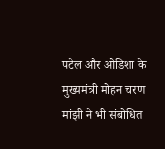पटेल और ओडिशा के मुख्यमंत्री मोहन चरण मांझी ने भी संबोधित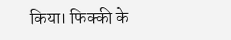किया। फिक्की के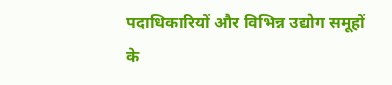पदाधिकारियों और विभिन्न उद्योग समूहों के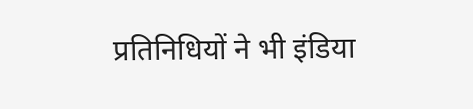प्रतिनिधियों ने भी इंडिया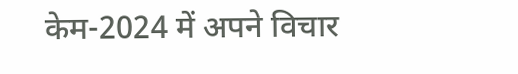केम-2024 में अपने विचार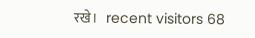रखे।   recent visitors 68